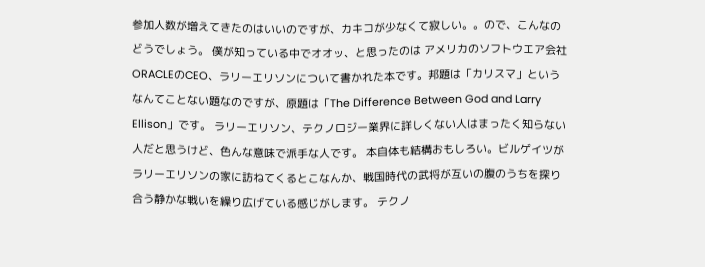参加人数が増えてきたのはいいのですが、カキコが少なくて寂しい。。ので、こんなのどうでしょう。 僕が知っている中でオオッ、と思ったのは アメリカのソフトウエア会社ORACLEのCEO、ラリーエリソンについて書かれた本です。邦題は「カリスマ」というなんてことない題なのですが、原題は「The Difference Between God and Larry Ellison」です。 ラリーエリソン、テクノロジー業界に詳しくない人はまったく知らない人だと思うけど、色んな意味で派手な人です。 本自体も結構おもしろい。ビルゲイツがラリーエリソンの家に訪ねてくるとこなんか、戦国時代の武将が互いの腹のうちを探り合う静かな戦いを繰り広げている感じがします。 テクノ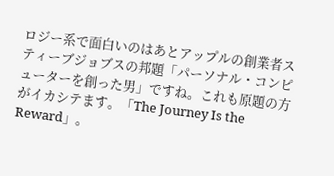ロジー系で面白いのはあとアップルの創業者スティーブジョブスの邦題「パーソナル・コンピューターを創った男」ですね。これも原題の方がイカシテます。「The Journey Is the Reward」。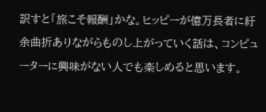訳すと「旅こそ報酬」かな。ヒッピーが億万長者に紆余曲折ありながらものし上がっていく話は、コンピューターに興味がない人でも楽しめると思います。